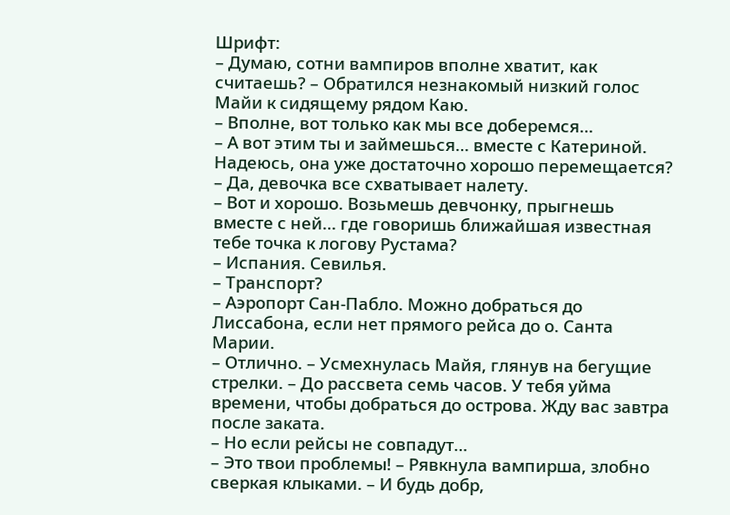Шрифт:
– Думаю, сотни вампиров вполне хватит, как считаешь? – Обратился незнакомый низкий голос Майи к сидящему рядом Каю.
– Вполне, вот только как мы все доберемся…
– А вот этим ты и займешься… вместе с Катериной. Надеюсь, она уже достаточно хорошо перемещается?
– Да, девочка все схватывает налету.
– Вот и хорошо. Возьмешь девчонку, прыгнешь вместе с ней… где говоришь ближайшая известная тебе точка к логову Рустама?
– Испания. Севилья.
– Транспорт?
– Аэропорт Сан-Пабло. Можно добраться до Лиссабона, если нет прямого рейса до о. Санта Марии.
– Отлично. – Усмехнулась Майя, глянув на бегущие стрелки. – До рассвета семь часов. У тебя уйма времени, чтобы добраться до острова. Жду вас завтра после заката.
– Но если рейсы не совпадут…
– Это твои проблемы! – Рявкнула вампирша, злобно сверкая клыками. – И будь добр,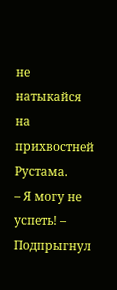не натыкайся на прихвостней Рустама.
– Я могу не успеть! – Подпрыгнул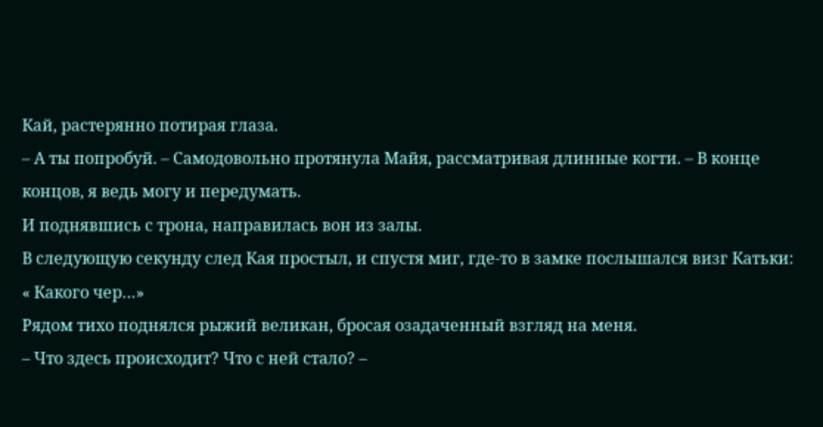Кай, растерянно потирая глаза.
– А ты попробуй. – Самодовольно протянула Майя, рассматривая длинные когти. – В конце концов, я ведь могу и передумать.
И поднявшись с трона, направилась вон из залы.
В следующую секунду след Кая простыл, и спустя миг, где-то в замке послышался визг Катьки: « Какого чер…»
Рядом тихо поднялся рыжий великан, бросая озадаченный взгляд на меня.
– Что здесь происходит? Что с ней стало? –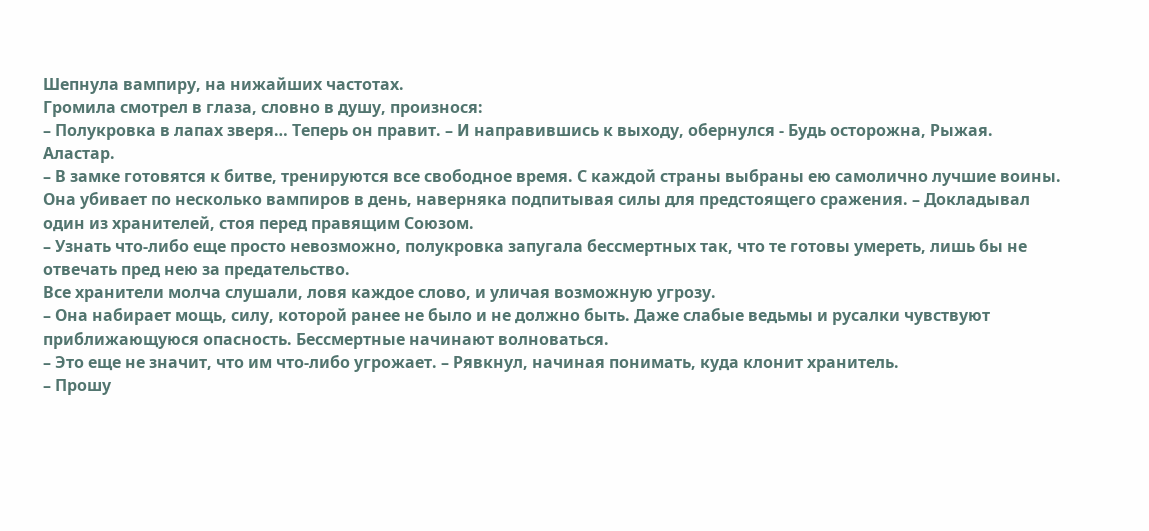Шепнула вампиру, на нижайших частотах.
Громила смотрел в глаза, словно в душу, произнося:
– Полукровка в лапах зверя… Теперь он правит. – И направившись к выходу, обернулся - Будь осторожна, Рыжая.
Аластар.
– В замке готовятся к битве, тренируются все свободное время. С каждой страны выбраны ею самолично лучшие воины. Она убивает по несколько вампиров в день, наверняка подпитывая силы для предстоящего сражения. – Докладывал один из хранителей, стоя перед правящим Союзом.
– Узнать что-либо еще просто невозможно, полукровка запугала бессмертных так, что те готовы умереть, лишь бы не отвечать пред нею за предательство.
Все хранители молча слушали, ловя каждое слово, и уличая возможную угрозу.
– Она набирает мощь, силу, которой ранее не было и не должно быть. Даже слабые ведьмы и русалки чувствуют приближающуюся опасность. Бессмертные начинают волноваться.
– Это еще не значит, что им что-либо угрожает. – Рявкнул, начиная понимать, куда клонит хранитель.
– Прошу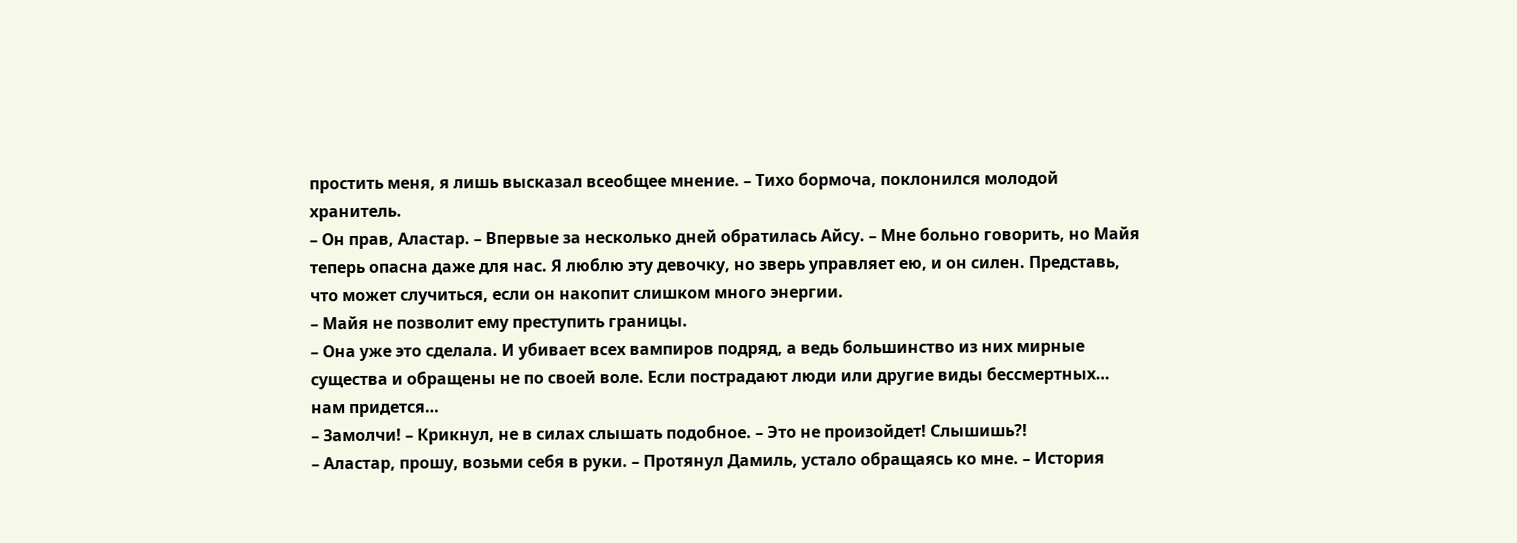простить меня, я лишь высказал всеобщее мнение. – Тихо бормоча, поклонился молодой хранитель.
– Он прав, Аластар. – Впервые за несколько дней обратилась Айсу. – Мне больно говорить, но Майя теперь опасна даже для нас. Я люблю эту девочку, но зверь управляет ею, и он силен. Представь, что может случиться, если он накопит слишком много энергии.
– Майя не позволит ему преступить границы.
– Она уже это сделала. И убивает всех вампиров подряд, а ведь большинство из них мирные существа и обращены не по своей воле. Если пострадают люди или другие виды бессмертных… нам придется…
– Замолчи! – Крикнул, не в силах слышать подобное. – Это не произойдет! Слышишь?!
– Аластар, прошу, возьми себя в руки. – Протянул Дамиль, устало обращаясь ко мне. – История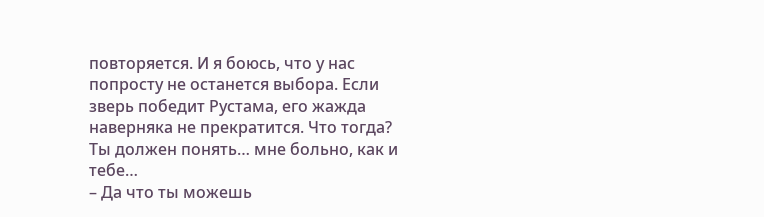повторяется. И я боюсь, что у нас попросту не останется выбора. Если зверь победит Рустама, его жажда наверняка не прекратится. Что тогда? Ты должен понять… мне больно, как и тебе…
– Да что ты можешь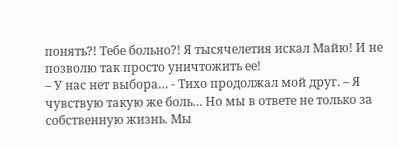понять?! Тебе больно?! Я тысячелетия искал Майю! И не позволю так просто уничтожить ее!
– У нас нет выбора… - Тихо продолжал мой друг. – Я чувствую такую же боль… Но мы в ответе не только за собственную жизнь. Мы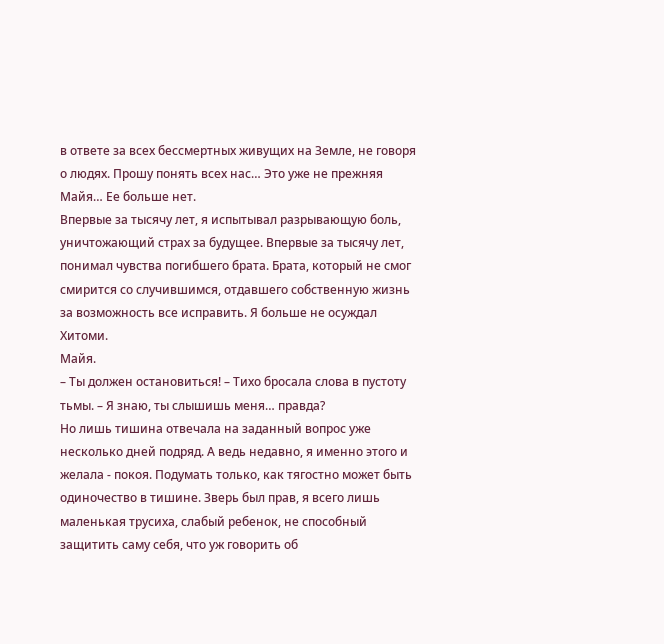в ответе за всех бессмертных живущих на Земле, не говоря о людях. Прошу понять всех нас… Это уже не прежняя Майя… Ее больше нет.
Впервые за тысячу лет, я испытывал разрывающую боль, уничтожающий страх за будущее. Впервые за тысячу лет, понимал чувства погибшего брата. Брата, который не смог смирится со случившимся, отдавшего собственную жизнь за возможность все исправить. Я больше не осуждал Хитоми.
Майя.
– Ты должен остановиться! – Тихо бросала слова в пустоту тьмы. – Я знаю, ты слышишь меня… правда?
Но лишь тишина отвечала на заданный вопрос уже несколько дней подряд. А ведь недавно, я именно этого и желала - покоя. Подумать только, как тягостно может быть одиночество в тишине. Зверь был прав, я всего лишь маленькая трусиха, слабый ребенок, не способный защитить саму себя, что уж говорить об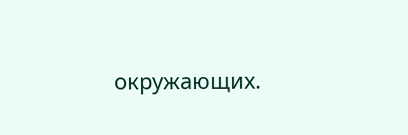окружающих.